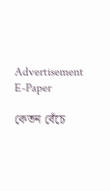Advertisement
E-Paper

কেতন বেঁচে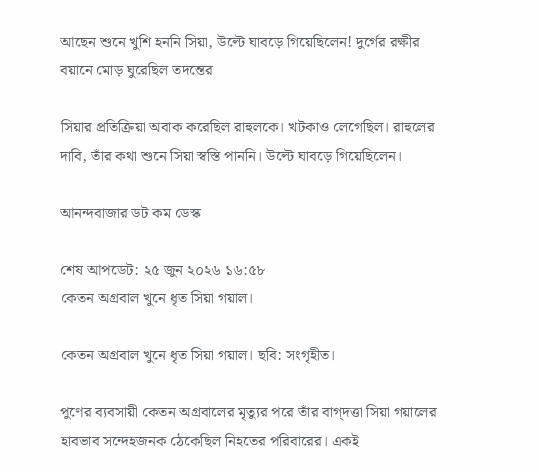আছেন শুনে খুশি হননি সিয়া, উল্টে ঘাবড়ে গিয়েছিলেন! দুর্গের রক্ষীর বয়ানে মোড় ঘুরেছিল তদন্তের

সিয়ার প্রতিক্রিয়া অবাক করেছিল রাহুলকে। খটকাও লেগেছিল। রাহুলের দাবি, তাঁর কথা শুনে সিয়া স্বস্তি পাননি। উল্টে ঘাবড়ে গিয়েছিলেন।

আনন্দবাজার ডট কম ডেস্ক

শেষ আপডেট: ২৫ জুন ২০২৬ ১৬:৫৮
কেতন অগ্রবাল খুনে ধৃত সিয়া গয়াল।

কেতন অগ্রবাল খুনে ধৃত সিয়া গয়াল। ছবি: সংগৃহীত।

পুণের ব্যবসায়ী কেতন অগ্রবালের মৃত্যুর পরে তাঁর বাগ্‌দত্তা সিয়া গয়ালের হাবভাব সন্দেহজনক ঠেকেছিল নিহতের পরিবারের। একই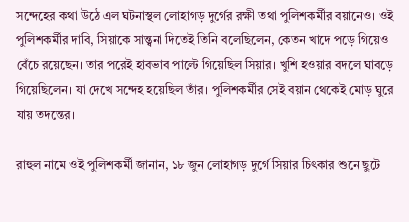সন্দেহের কথা উঠে এল ঘটনাস্থল লোহাগড় দুর্গের রক্ষী তথা পুলিশকর্মীর বয়ানেও। ওই পুলিশকর্মীর দাবি, সিয়াকে সান্ত্বনা দিতেই তিনি বলেছিলেন, কেতন খাদে পড়ে গিয়েও বেঁচে রয়েছেন। তার পরেই হাবভাব পাল্টে গিয়েছিল সিয়ার। খুশি হওয়ার বদলে ঘাবড়ে গিয়েছিলেন। যা দেখে সন্দেহ হয়েছিল তাঁর। পুলিশকর্মীর সেই বয়ান থেকেই মোড় ঘুরে যায় তদন্তের।

রাহুল নামে ওই পুলিশকর্মী জানান, ১৮ জুন লোহাগড় দুর্গে সিয়ার চিৎকার শুনে ছুটে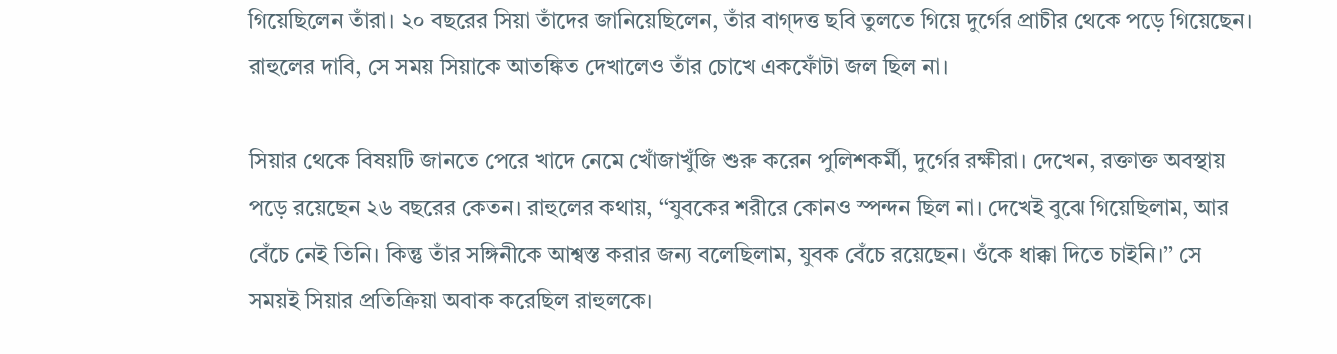গিয়েছিলেন তাঁরা। ২০ বছরের সিয়া তাঁদের জানিয়েছিলেন, তাঁর বাগ্‌দত্ত ছবি তুলতে গিয়ে দুর্গের প্রাচীর থেকে পড়ে গিয়েছেন। রাহুলের দাবি, সে সময় সিয়াকে আতঙ্কিত দেখালেও তাঁর চোখে একফোঁটা জল ছিল না।

সিয়ার থেকে বিষয়টি জানতে পেরে খাদে নেমে খোঁজাখুঁজি শুরু করেন পুলিশকর্মী, দুর্গের রক্ষীরা। দেখেন, রক্তাক্ত অবস্থায় পড়ে রয়েছেন ২৬ বছরের কেতন। রাহুলের কথায়, ‘‘যুবকের শরীরে কোনও স্পন্দন ছিল না। দেখেই বুঝে গিয়েছিলাম, আর বেঁচে নেই তিনি। কিন্তু তাঁর সঙ্গিনীকে আশ্বস্ত করার জন্য বলেছিলাম, যুবক বেঁচে রয়েছেন। ওঁকে ধাক্কা দিতে চাইনি।’’ সে সময়ই সিয়ার প্রতিক্রিয়া অবাক করেছিল রাহুলকে।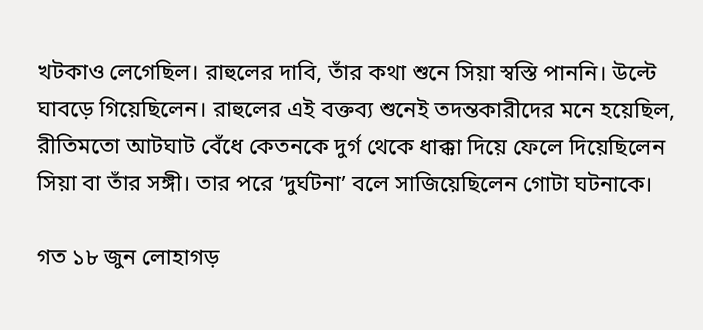খটকাও লেগেছিল। রাহুলের দাবি, তাঁর কথা শুনে সিয়া স্বস্তি পাননি। উল্টে ঘাবড়ে গিয়েছিলেন। রাহুলের এই বক্তব্য শুনেই তদন্তকারীদের মনে হয়েছিল, রীতিমতো আটঘাট বেঁধে কেতনকে দুর্গ থেকে ধাক্কা দিয়ে ফেলে দিয়েছিলেন সিয়া বা তাঁর সঙ্গী। তার পরে ‘দুর্ঘটনা’ বলে সাজিয়েছিলেন গোটা ঘটনাকে।

গত ১৮ জুন লোহাগড়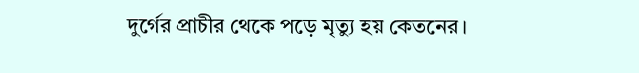দুর্গের প্রাচীর থেকে পড়ে মৃত্যু হয় কেতনের।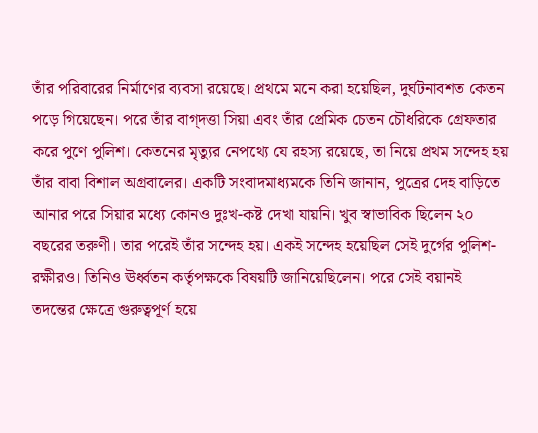তাঁর পরিবারের নির্মাণের ব্যবসা রয়েছে। প্রথমে মনে করা হয়েছিল, দুর্ঘটনাবশত কেতন পড়ে গিয়েছেন। পরে তাঁর বাগ্‌দত্তা সিয়া এবং তাঁর প্রেমিক চেতন চৌধরিকে গ্রেফতার করে পুণে পুলিশ। কেতনের মৃত্যুর নেপথ্যে যে রহস্য রয়েছে, তা নিয়ে প্রথম সন্দেহ হয় তাঁর বাবা বিশাল অগ্রবালের। একটি সংবাদমাধ্যমকে তিনি জানান, পুত্রের দেহ বাড়িতে আনার পরে সিয়ার মধ্যে কোনও দুঃখ-কষ্ট দেখা যায়নি। খুব স্বাভাবিক ছিলেন ২০ বছরের তরুণী। তার পরেই তাঁর সন্দেহ হয়। একই সন্দেহ হয়েছিল সেই দুর্গের পুলিশ-রক্ষীরও। তিনিও ঊর্ধ্বতন কর্তৃপক্ষকে বিষয়টি জানিয়েছিলেন। পরে সেই বয়ানই তদন্তের ক্ষেত্রে গুরুত্বপূর্ণ হয়ে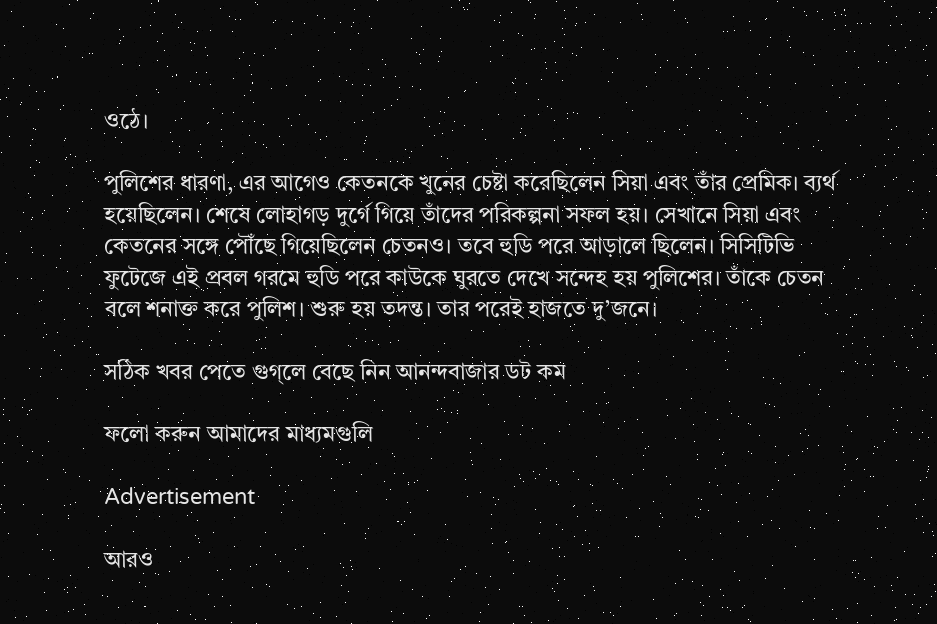ওঠে।

পুলিশের ধারণা, এর আগেও কেতনকে খুনের চেষ্টা করেছিলেন সিয়া এবং তাঁর প্রেমিক। ব্যর্থ হয়েছিলেন। শেষে লোহাগড় দুর্গে গিয়ে তাঁদের পরিকল্পনা সফল হয়। সেখানে সিয়া এবং কেতনের সঙ্গে পৌঁছে গিয়েছিলেন চেতনও। তবে হুডি পরে আড়ালে ছিলেন। সিসিটিভি ফুটেজে এই প্রবল গরমে হুডি পরে কাউকে ঘুরতে দেখে সন্দেহ হয় পুলিশের। তাঁকে চেতন বলে শনাক্ত করে পুলিশ। শুরু হয় তদন্ত। তার পরেই হাজতে দু’জনে।

সঠিক খবর পেতে গুগ্‌লে বেছে নিন আনন্দবাজার ডট কম

ফলো করুন আমাদের মাধ্যমগুলি

Advertisement

আরও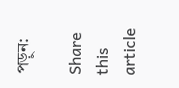পড়ুন:

Share this article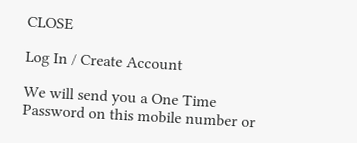CLOSE

Log In / Create Account

We will send you a One Time Password on this mobile number or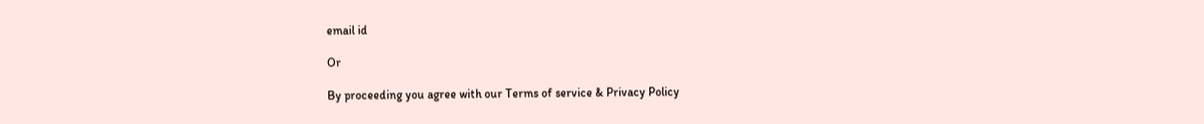email id

Or

By proceeding you agree with our Terms of service & Privacy Policy